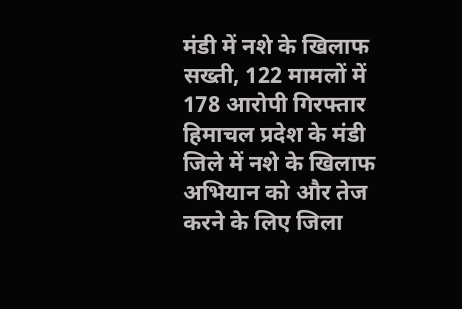मंडी में नशे के खिलाफ सख्ती, 122 मामलों में 178 आरोपी गिरफ्तार
हिमाचल प्रदेश के मंडी जिले में नशे के खिलाफ अभियान को और तेज करने के लिए जिला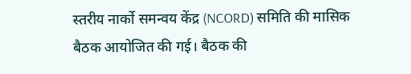स्तरीय नार्को समन्वय केंद्र (NCORD) समिति की मासिक बैठक आयोजित की गई। बैठक की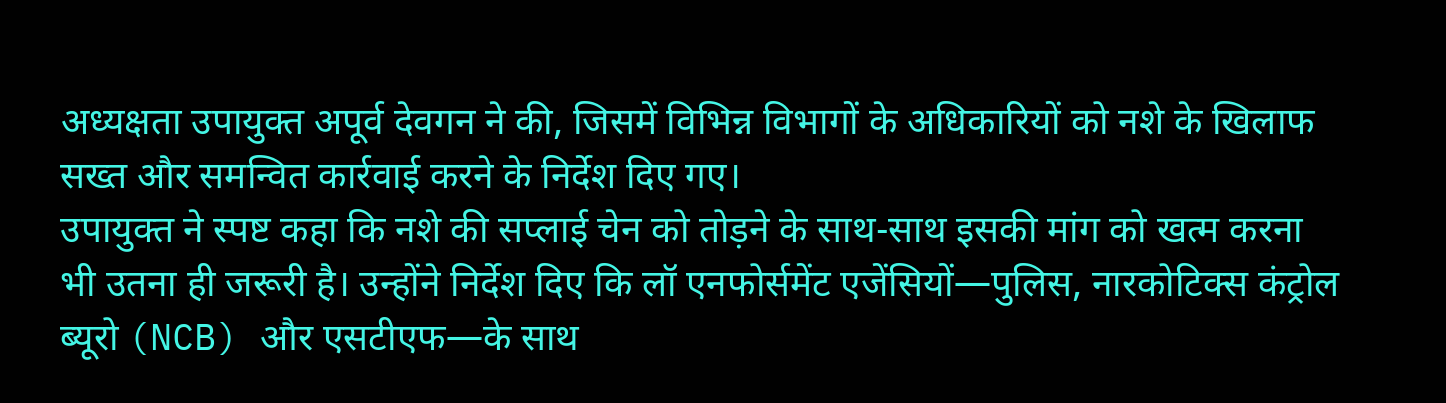अध्यक्षता उपायुक्त अपूर्व देवगन ने की, जिसमें विभिन्न विभागों के अधिकारियों को नशे के खिलाफ सख्त और समन्वित कार्रवाई करने के निर्देश दिए गए।
उपायुक्त ने स्पष्ट कहा कि नशे की सप्लाई चेन को तोड़ने के साथ-साथ इसकी मांग को खत्म करना भी उतना ही जरूरी है। उन्होंने निर्देश दिए कि लॉ एनफोर्समेंट एजेंसियों—पुलिस, नारकोटिक्स कंट्रोल ब्यूरो (NCB) और एसटीएफ—के साथ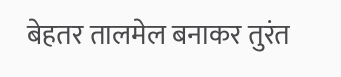बेहतर तालमेल बनाकर तुरंत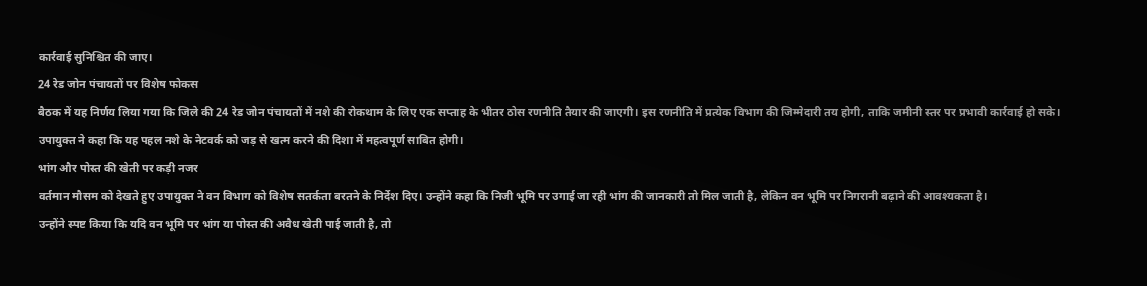कार्रवाई सुनिश्चित की जाए।
24 रेड जोन पंचायतों पर विशेष फोकस
बैठक में यह निर्णय लिया गया कि जिले की 24 रेड जोन पंचायतों में नशे की रोकथाम के लिए एक सप्ताह के भीतर ठोस रणनीति तैयार की जाएगी। इस रणनीति में प्रत्येक विभाग की जिम्मेदारी तय होगी, ताकि जमीनी स्तर पर प्रभावी कार्रवाई हो सके।
उपायुक्त ने कहा कि यह पहल नशे के नेटवर्क को जड़ से खत्म करने की दिशा में महत्वपूर्ण साबित होगी।
भांग और पोस्त की खेती पर कड़ी नजर
वर्तमान मौसम को देखते हुए उपायुक्त ने वन विभाग को विशेष सतर्कता बरतने के निर्देश दिए। उन्होंने कहा कि निजी भूमि पर उगाई जा रही भांग की जानकारी तो मिल जाती है, लेकिन वन भूमि पर निगरानी बढ़ाने की आवश्यकता है।
उन्होंने स्पष्ट किया कि यदि वन भूमि पर भांग या पोस्त की अवैध खेती पाई जाती है, तो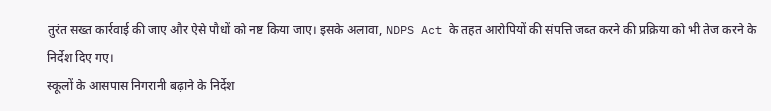तुरंत सख्त कार्रवाई की जाए और ऐसे पौधों को नष्ट किया जाए। इसके अलावा, NDPS Act के तहत आरोपियों की संपत्ति जब्त करने की प्रक्रिया को भी तेज करने के निर्देश दिए गए।
स्कूलों के आसपास निगरानी बढ़ाने के निर्देश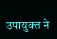उपायुक्त ने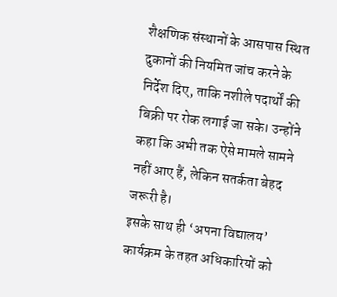शैक्षणिक संस्थानों के आसपास स्थित दुकानों की नियमित जांच करने के निर्देश दिए, ताकि नशीले पदार्थों की बिक्री पर रोक लगाई जा सके। उन्होंने कहा कि अभी तक ऐसे मामले सामने नहीं आए हैं, लेकिन सतर्कता बेहद जरूरी है।
इसके साथ ही ‘अपना विद्यालय’ कार्यक्रम के तहत अधिकारियों को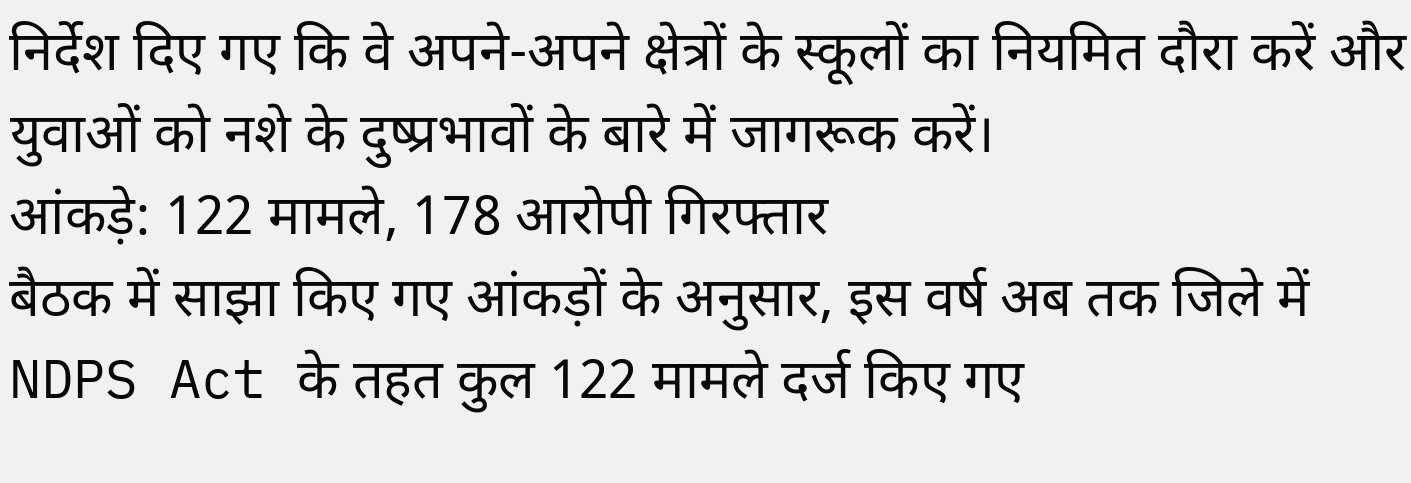निर्देश दिए गए कि वे अपने-अपने क्षेत्रों के स्कूलों का नियमित दौरा करें और युवाओं को नशे के दुष्प्रभावों के बारे में जागरूक करें।
आंकड़े: 122 मामले, 178 आरोपी गिरफ्तार
बैठक में साझा किए गए आंकड़ों के अनुसार, इस वर्ष अब तक जिले में NDPS Act के तहत कुल 122 मामले दर्ज किए गए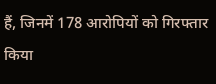हैं, जिनमें 178 आरोपियों को गिरफ्तार किया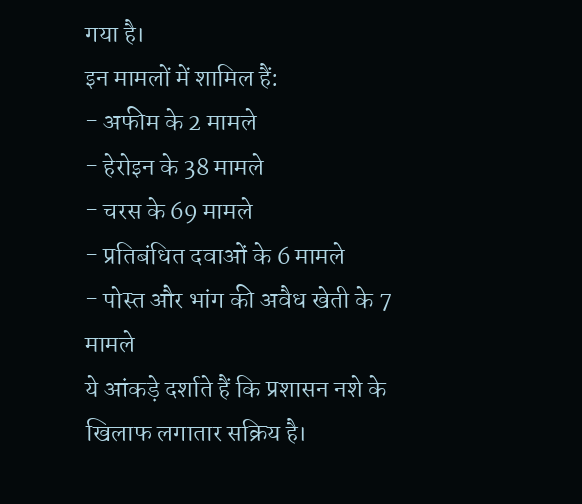गया है।
इन मामलों में शामिल हैं:
- अफीम के 2 मामले
- हेरोइन के 38 मामले
- चरस के 69 मामले
- प्रतिबंधित दवाओं के 6 मामले
- पोस्त और भांग की अवैध खेती के 7 मामले
ये आंकड़े दर्शाते हैं कि प्रशासन नशे के खिलाफ लगातार सक्रिय है।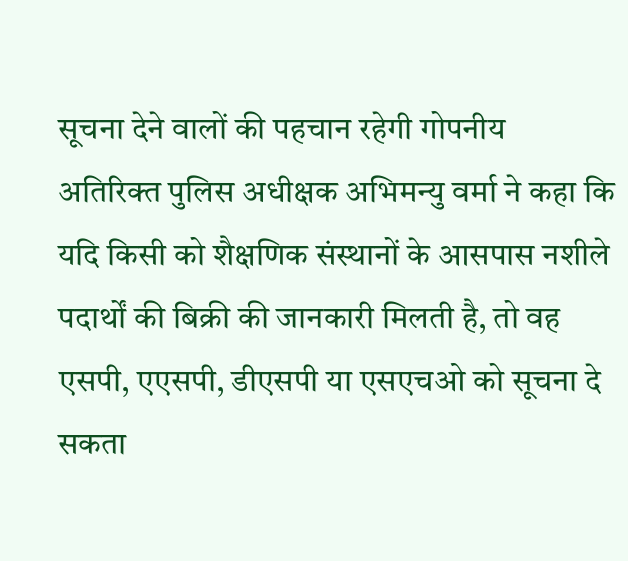सूचना देने वालों की पहचान रहेगी गोपनीय
अतिरिक्त पुलिस अधीक्षक अभिमन्यु वर्मा ने कहा कि यदि किसी को शैक्षणिक संस्थानों के आसपास नशीले पदार्थों की बिक्री की जानकारी मिलती है, तो वह एसपी, एएसपी, डीएसपी या एसएचओ को सूचना दे सकता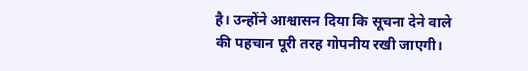है। उन्होंने आश्वासन दिया कि सूचना देने वाले की पहचान पूरी तरह गोपनीय रखी जाएगी।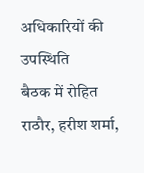अधिकारियों की उपस्थिति
बैठक में रोहित राठौर, हरीश शर्मा,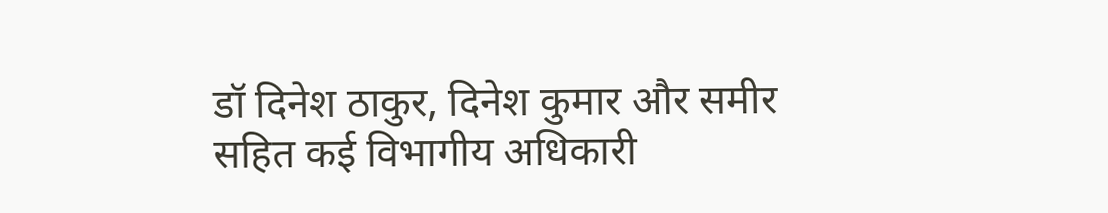डॉ दिनेश ठाकुर, दिनेश कुमार और समीर सहित कई विभागीय अधिकारी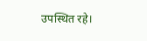उपस्थित रहे।